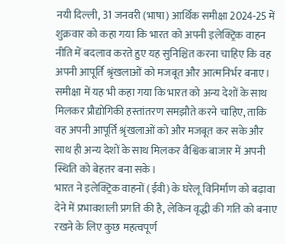नयी दिल्ली, 31 जनवरी (भाषा) आर्थिक समीक्षा 2024-25 में शुक्रवार को कहा गया कि भारत को अपनी इलेक्ट्रिक वाहन नीति में बदलाव करते हुए यह सुनिश्चित करना चाहिए कि वह अपनी आपूर्ति श्रृंखलाओं को मजबूत और आत्मनिर्भर बनाए।
समीक्षा में यह भी कहा गया कि भारत को अन्य देशों के साथ मिलकर प्रौद्योगिकी हस्तांतरण समझौते करने चाहिए, ताकि वह अपनी आपूर्ति श्रृंखलाओं को और मजबूत कर सके और साथ ही अन्य देशों के साथ मिलकर वैश्विक बाजार में अपनी स्थिति को बेहतर बना सके।
भारत ने इलेक्ट्रिक वाहनों (ईवी) के घरेलू विनिर्माण को बढ़ावा देने में प्रभावशाली प्रगति की है, लेकिन वृद्धी की गति को बनाए रखने के लिए कुछ महत्वपूर्ण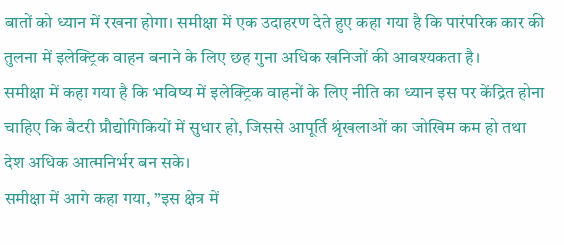बातों को ध्यान में रखना होगा। समीक्षा में एक उदाहरण देते हुए कहा गया है कि पारंपरिक कार की तुलना में इलेक्ट्रिक वाहन बनाने के लिए छह गुना अधिक खनिजों की आवश्यकता है।
समीक्षा में कहा गया है कि भविष्य में इलेक्ट्रिक वाहनों के लिए नीति का ध्यान इस पर केंद्रित होना चाहिए कि बैटरी प्रौद्योगिकियों में सुधार हो, जिससे आपूर्ति श्रृंखलाओं का जोखिम कम हो तथा देश अधिक आत्मनिर्भर बन सके।
समीक्षा में आगे कहा गया, ”इस क्षेत्र में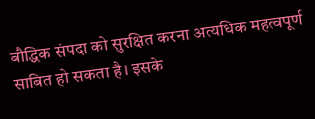बौद्धिक संपदा को सुरक्षित करना अत्यधिक महत्वपूर्ण साबित हो सकता है। इसके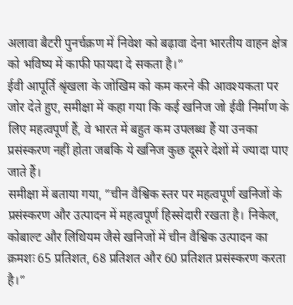अलावा बैटरी पुनर्चक्रण में निवेश को बढ़ावा देना भारतीय वाहन क्षेत्र को भविष्य में काफी फायदा दे सकता है।”
ईवी आपूर्ति श्रृंखला के जोखिम को कम करने की आवश्यकता पर जोर देते हुए, समीक्षा में कहा गया कि कई खनिज जो ईवी निर्माण के लिए महत्वपूर्ण हैं, वे भारत में बहुत कम उपलब्ध हैं या उनका प्रसंस्करण नहीं होता जबकि ये खनिज कुछ दूसरे देशों में ज्यादा पाए जाते हैं।
समीक्षा में बताया गया, ”चीन वैश्विक स्तर पर महत्वपूर्ण खनिजों के प्रसंस्करण और उत्पादन में महत्वपूर्ण हिस्सेदारी रखता है। निकेल, कोबाल्ट और लिथियम जैसे खनिजों में चीन वैश्विक उत्पादन का क्रमशः 65 प्रतिशत, 68 प्रतिशत और 60 प्रतिशत प्रसंस्करण करता है।”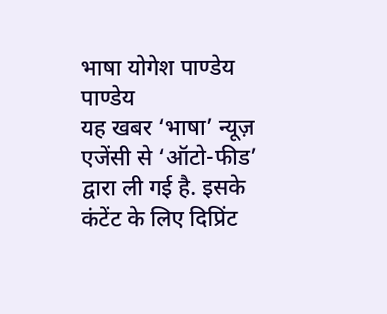भाषा योगेश पाण्डेय
पाण्डेय
यह खबर ‘भाषा’ न्यूज़ एजेंसी से ‘ऑटो-फीड’ द्वारा ली गई है. इसके कंटेंट के लिए दिप्रिंट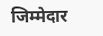जिम्मेदार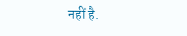नहीं है.